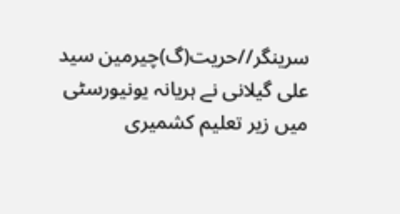سرینگر//حریت(گ)چیرمین سید علی گیلانی نے ہریانہ یونیورسٹی میں زیر تعلیم کشمیری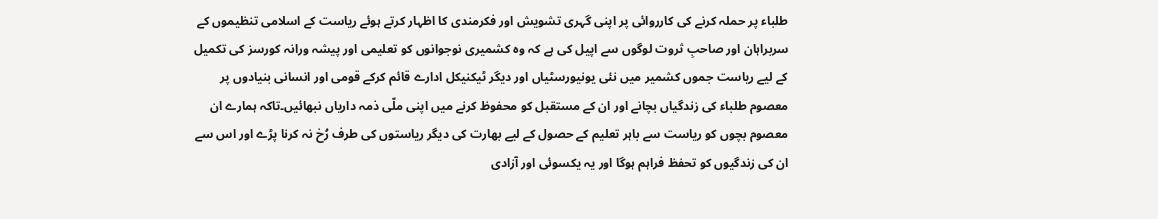طلباء پر حملہ کرنے کی کارروائی پر اپنی گہری تشویش اور فکرمندی کا اظہار کرتے ہوئے ریاست کے اسلامی تنظیموں کے سربراہان اور صاحبِ ثروت لوگوں سے اپیل کی ہے کہ وہ کشمیری نوجوانوں کو تعلیمی اور پیشہ ورانہ کورسز کی تکمیل کے لیے ریاست جموں کشمیر میں نئی یونیورسٹیاں اور دیگر ٹیکنیکل ادارے قائم کرکے قومی اور انسانی بنیادوں پر معصوم طلباء کی زندگیاں بچانے اور ان کے مستقبل کو محفوظ کرنے میں اپنی ملّی ذمہ داریاں نبھائیں۔تاکہ ہمارے ان معصوم بچوں کو ریاست سے باہر تعلیم کے حصول کے لیے بھارت کی دیگر ریاستوں کی طرف رُخ نہ کرنا پڑے اور اس سے ان کی زندگیوں کو تحفظ فراہم ہوگا اور یہ یکسوئی اور آزادی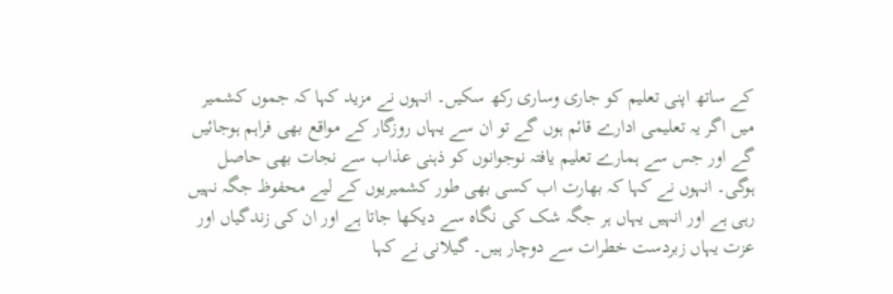کے ساتھ اپنی تعلیم کو جاری وساری رکھ سکیں۔ انہوں نے مزید کہا کہ جموں کشمیر میں اگر یہ تعلیمی ادارے قائم ہوں گے تو ان سے یہاں روزگار کے مواقع بھی فراہم ہوجائیں گے اور جس سے ہمارے تعلیم یافتہ نوجوانوں کو ذہنی عذاب سے نجات بھی حاصل ہوگی۔ انہوں نے کہا کہ بھارت اب کسی بھی طور کشمیریوں کے لیے محفوظ جگہ نہیں رہی ہے اور انہیں یہاں ہر جگہ شک کی نگاہ سے دیکھا جاتا ہے اور ان کی زندگیاں اور عزت یہاں زبردست خطرات سے دوچار ہیں۔ گیلانی نے کہا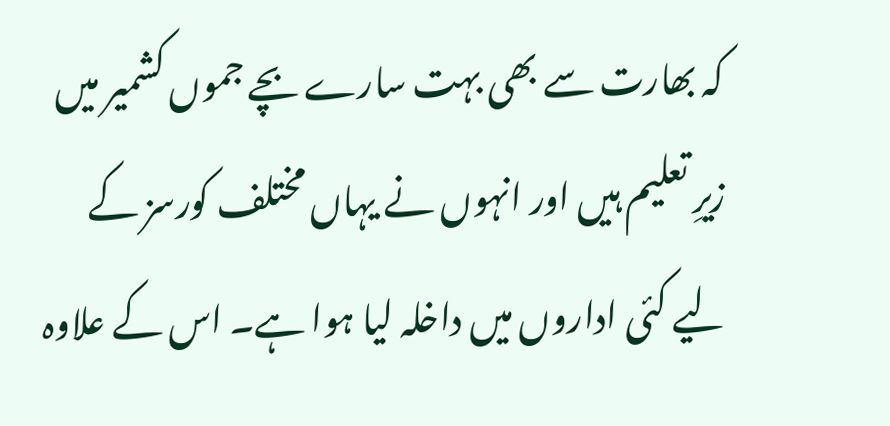کہ بھارت سے بھی بہت سارے بچے جموں کشمیر میں زیرِ تعلیم ہیں اور انہوں نے یہاں مختلف کورسز کے لیے کئی اداروں میں داخلہ لیا ہوا ہے۔ اس کے علاوہ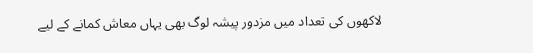لاکھوں کی تعداد میں مزدور پیشہ لوگ بھی یہاں معاش کمانے کے لیے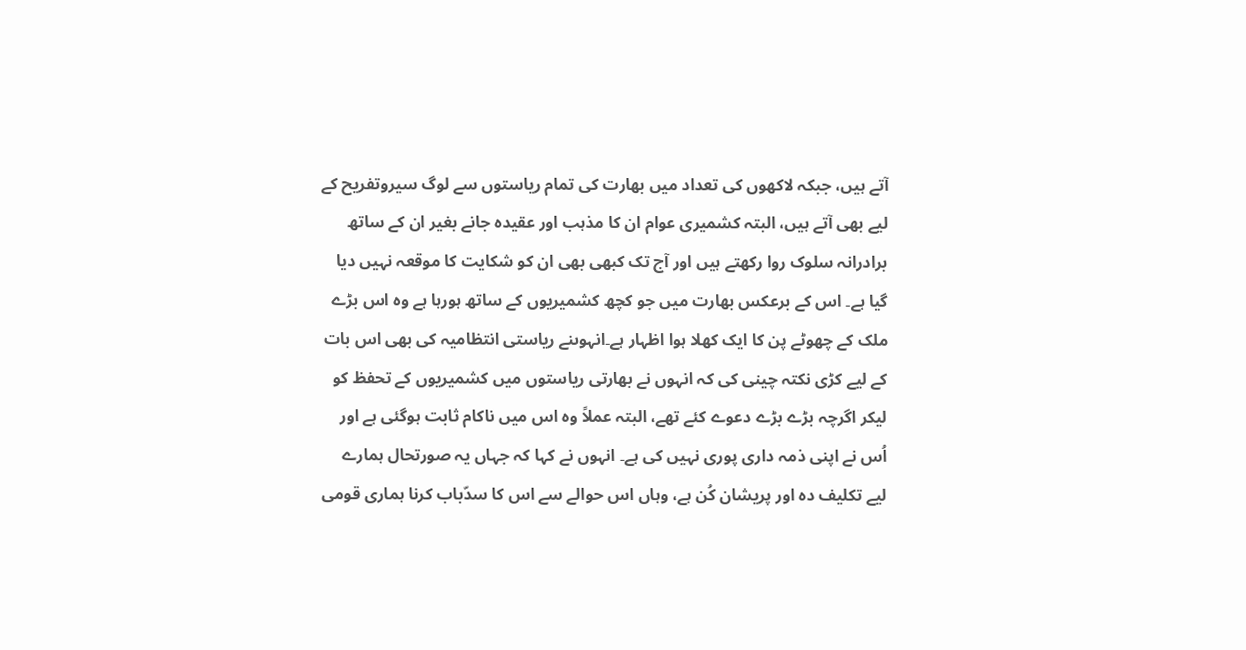آتے ہیں، جبکہ لاکھوں کی تعداد میں بھارت کی تمام ریاستوں سے لوگ سیروتفریح کے لیے بھی آتے ہیں، البتہ کشمیری عوام ان کا مذہب اور عقیدہ جانے بغیر ان کے ساتھ برادرانہ سلوک روا رکھتے ہیں اور آج تک کبھی بھی ان کو شکایت کا موقعہ نہیں دیا گیا ہے۔ اس کے برعکس بھارت میں جو کچھ کشمیریوں کے ساتھ ہورہا ہے وہ اس بڑے ملک کے چھوٹے پن کا ایک کھلا ہوا اظہار ہے۔انہوںنے ریاستی انتظامیہ کی بھی اس بات کے لیے کڑی نکتہ چینی کی کہ انہوں نے بھارتی ریاستوں میں کشمیریوں کے تحفظ کو لیکر اگرچہ بڑے بڑے دعوے کئے تھے، البتہ عملاً وہ اس میں ناکام ثابت ہوگئی ہے اور اُس نے اپنی ذمہ داری پوری نہیں کی ہے۔ انہوں نے کہا کہ جہاں یہ صورتحال ہمارے لیے تکلیف دہ اور پریشان کُن ہے، وہاں اس حوالے سے اس کا سدّباب کرنا ہماری قومی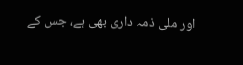اور ملی ذمہ داری بھی ہے، جس کے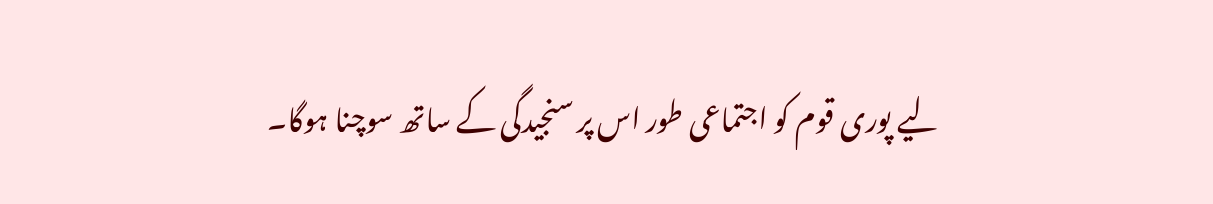لیے پوری قوم کو اجتماعی طور اس پر سنجیدگی کے ساتھ سوچنا ہوگا۔